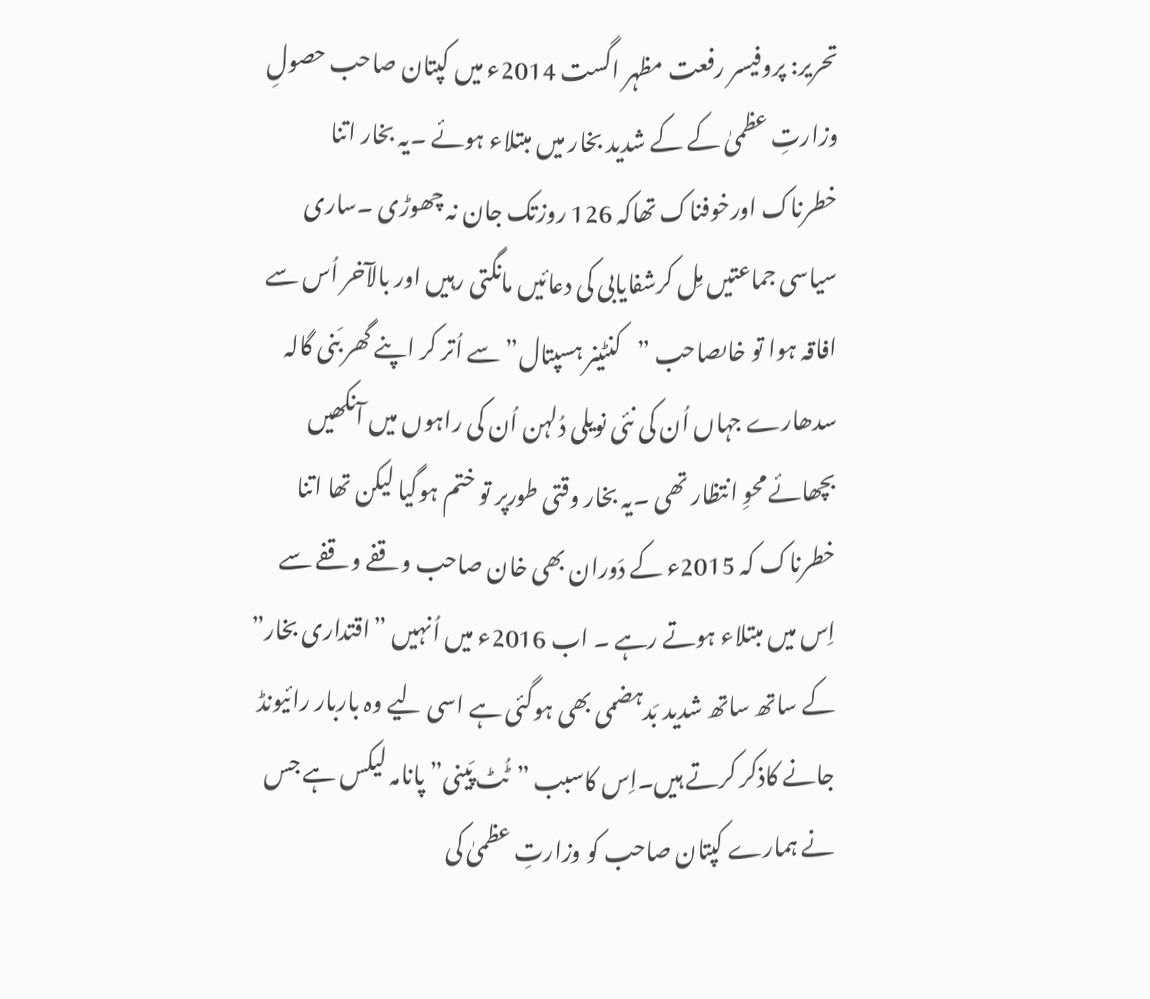تحریر: پروفیسر رفعت مظہر اگست 2014ء میں کپتان صاحب حصولِ وزارتِ عظمیٰ کے کے شدید بخار میں مبتلاء ہوئے ۔یہ بخار اتنا خطرناک اورخوفناک تھاکہ 126 روزتک جان نہ چھوڑی ۔ساری سیاسی جماعتیں مِل کرشفایابی کی دعائیں مانگتی رہیں اور بالآخر اُس سے افاقہ ہوا تو خاںصاحب ”کنٹینر ہسپتال” سے اُتر کر اپنے گھر بَنی گالہ سدھارے جہاں اُن کی نئی نویلی دُلہن اُن کی راہوں میں آنکھیں بچھائے محوِ انتظار تھی ۔یہ بخار وقتی طورپر تو ختم ہوگیا لیکن تھا اتنا خطرناک کہ 2015ء کے دَوران بھی خان صاحب وقفے وقفے سے اِس میں مبتلاء ہوتے رہے ۔ اب 2016ء میں اُنہیں ”اقتداری بخار” کے ساتھ ساتھ شدید بَدہضمی بھی ہوگئی ہے اسی لیے وہ باربار رائیونڈ جانے کاذکر کرتے ہیں۔اِس کاسبب ”ٹُٹ پَینی” پانامہ لیکس ہے جس نے ہمارے کپتان صاحب کو وزارتِ عظمیٰ کی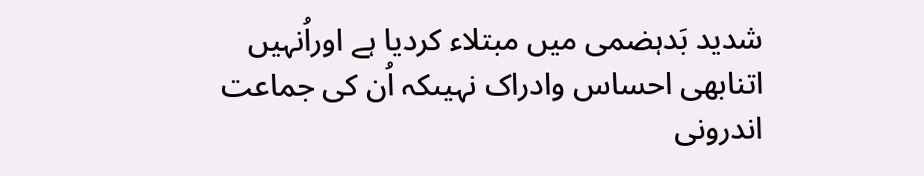شدید بَدہضمی میں مبتلاء کردیا ہے اوراُنہیں اتنابھی احساس وادراک نہیںکہ اُن کی جماعت اندرونی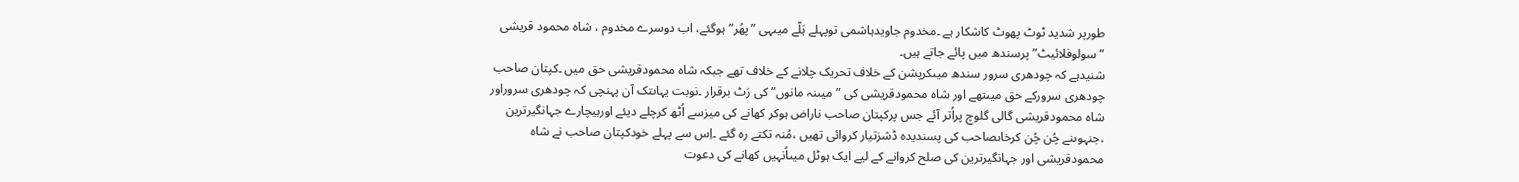طورپر شدید ٹوٹ پھوٹ کاشکار ہے ۔مخدوم جاویدہاشمی توپہلے ہَلّے میںہی ”پھُر” ہوگئے، اب دوسرے مخدوم ، شاہ محمود قریشی ”سولوفلائیٹ” پرسندھ میں پائے جاتے ہیں۔
شنیدہے کہ چودھری سرور سندھ میںکرپشن کے خلاف تحریک چلانے کے خلاف تھے جبکہ شاہ محمودقریشی حق میں ۔کپتان صاحب چودھری سرورکے حق میںتھے اور شاہ محمودقریشی کی ”میںنہ مانوں” کی رَٹ برقرار ۔نوبت یہاںتک آن پہنچی کہ چودھری سروراور شاہ محمودقریشی گالی گلوچ پراُتر آئے جس پرکپتان صاحب ناراض ہوکر کھانے کی میزسے اُٹھ کرچلے دیئے اوربیچارے جہانگیرترین ،جنہوںنے چُن چُن کرخاںصاحب کی پسندیدہ ڈشزتیار کروائی تھیں ،مُنہ تکتے رہ گئے ۔اِس سے پہلے خودکپتان صاحب نے شاہ محمودقریشی اور جہانگیرترین کی صلح کروانے کے لیے ایک ہوٹل میںاُنہیں کھانے کی دعوت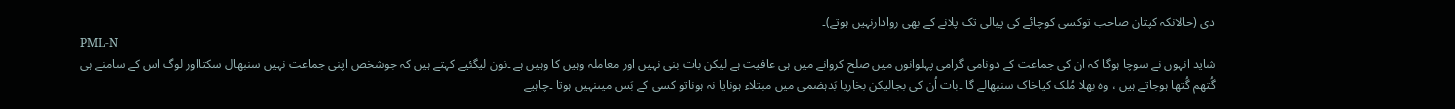دی (حالانکہ کپتان صاحب توکسی کوچائے کی پیالی تک پلانے کے بھی روادارنہیں ہوتے)۔
PML-N
شاید انہوں نے سوچا ہوگا کہ ان کی جماعت کے دونامی گرامی پہلوانوں میں صلح کروانے میں ہی عافیت ہے لیکن بات بنی نہیں اور معاملہ وہیں کا وہیں ہے ۔نون لیگئیے کہتے ہیں کہ جوشخص اپنی جماعت نہیں سنبھال سکتااور لوگ اس کے سامنے ہی گُتھم گُتھا ہوجاتے ہیں ، وہ بھلا مُلک کیاخاک سنبھالے گا ۔بات اُن کی بجالیکن بخاریا بَدہضمی میں مبتلاء ہونایا نہ ہوناتو کسی کے بَس میںنہیں ہوتا ۔چاہیے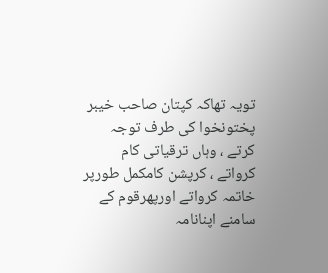تویہ تھاکہ کپتان صاحب خیبر پختونخوا کی طرف توجہ کرتے ، وہاں ترقیاتی کام کرواتے ، کرپشن کامکمل طورپر خاتمہ کرواتے اورپھرقوم کے سامنے اپنانامہ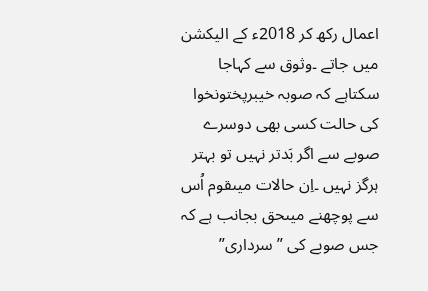اعمال رکھ کر 2018ء کے الیکشن میں جاتے ۔وثوق سے کہاجا سکتاہے کہ صوبہ خیبرپختونخوا کی حالت کسی بھی دوسرے صوبے سے اگر بَدتر نہیں تو بہتر ہرگز نہیں ۔اِن حالات میںقوم اُس سے پوچھنے میںحق بجانب ہے کہ جس صوبے کی ”سرداری”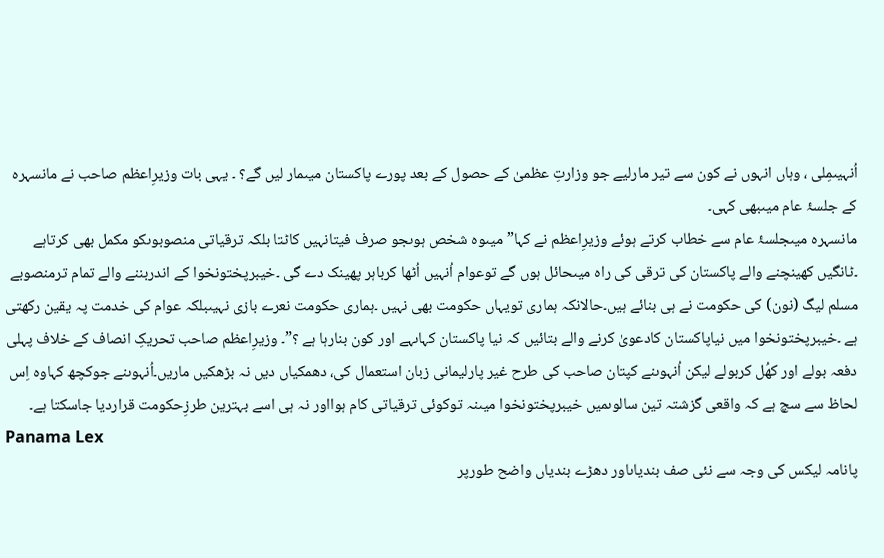اُنہیںمِلی ، وہاں انہوں نے کون سے تیر مارلیے جو وزارتِ عظمیٰ کے حصول کے بعد پورے پاکستان میںمار لیں گے؟ ۔ یہی بات وزیرِاعظم صاحب نے مانسہرہ کے جلسۂ عام میںبھی کہی۔
مانسہرہ میںجلسۂ عام سے خطاب کرتے ہوئے وزیرِاعظم نے کہا”میںوہ شخص ہوںجو صرف فیتانہیں کاٹتا بلکہ ترقیاتی منصوبوںکو مکمل بھی کرتاہے ۔ٹانگیں کھینچنے والے پاکستان کی ترقی کی راہ میںحائل ہوں گے توعوام اُنہیں اُٹھا کرباہر پھینک دے گی ۔خیبرپختونخوا کے اندربننے والے تمام ترمنصوبے مسلم لیگ (نون) کی حکومت نے ہی بنائے ہیں۔حالانکہ ہماری تویہاں حکومت بھی نہیں ۔ہماری حکومت نعرے بازی نہیںبلکہ عوام کی خدمت پہ یقین رکھتی ہے ۔خیبرپختونخوا میں نیاپاکستان کادعویٰ کرنے والے بتائیں کہ نیا پاکستان کہاںہے اور کون بنارہا ہے ؟”۔ وزیرِاعظم صاحب تحریکِ انصاف کے خلاف پہلی دفعہ بولے اور کھُل کربولے لیکن اُنہوںنے کپتان صاحب کی طرح غیر پارلیمانی زبان استعمال کی، دھمکیاں دیں نہ بڑھکیں ماریں۔اُنہوںنے جوکچھ کہاوہ اِس لحاظ سے سچ ہے کہ واقعی گزشتہ تین سالوںمیں خیبرپختونخوا میںنہ توکوئی ترقیاتی کام ہوااور نہ ہی اسے بہترین طرزِحکومت قراردیا جاسکتا ہے۔
Panama Lex
پانامہ لیکس کی وجہ سے نئی صف بندیاںاور دھڑے بندیاں واضح طورپر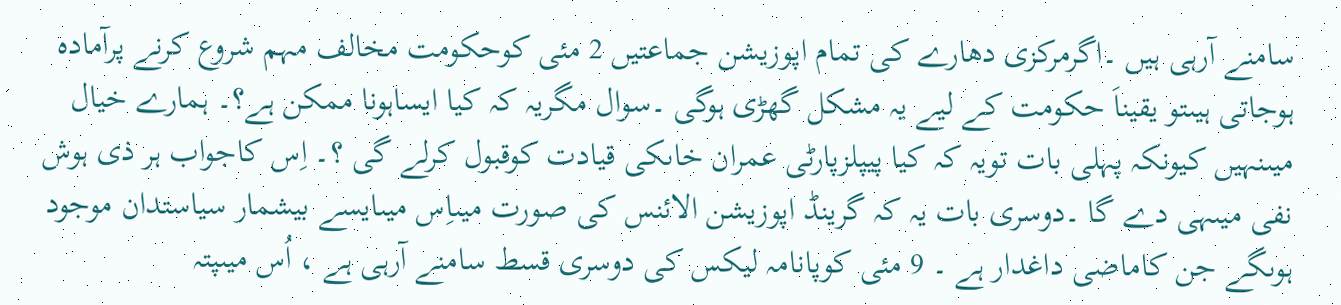سامنے آرہی ہیں ۔اگرمرکزی دھارے کی تمام اپوزیشن جماعتیں 2 مئی کوحکومت مخالف مہم شروع کرنے پرآمادہ ہوجاتی ہیںتو یقیناَ حکومت کے لیے یہ مشکل گھڑی ہوگی ۔سوال مگریہ کہ کیا ایساہونا ممکن ہے؟۔ ہمارے خیال میںنہیں کیونکہ پہلی بات تویہ کہ کیا پیپلزپارٹی عمران خاںکی قیادت کوقبول کرلے گی ؟۔ اِس کاجواب ہر ذی ہوش نفی میںہی دے گا ۔دوسری بات یہ کہ گرینڈ اپوزیشن الائنس کی صورت میںاِس میںایسے بیشمار سیاستدان موجود ہوںگے جن کاماضی داغدار ہے ۔ 9 مئی کوپانامہ لیکس کی دوسری قسط سامنے آرہی ہے ، اُس میںپتہ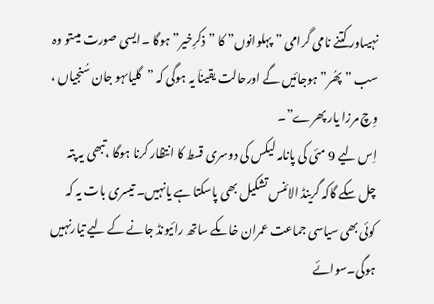نہیںاور کتنے نامی گرامی ”پہلوانوں” کا ”ذکرِخیر” ہوگا ۔ایسی صورت میںتو وہ سب ”پھُر” ہوجائیں گے اورحالت یقیناَ یہ ہوگی کہ ”گلیاںہو جان سُنجیاں ، وِچ مرزا یار پھرے”۔
اِس لیے 9 مئی کی پانامہ لیکس کی دوسری قسط کا انتظار کرنا ہوگا ،تبھی یہ پتہ چل سکے گاکہ گرینڈ الائنس تشکیل بھی پاسکتا ہے یانہیں۔ تیسری بات یہ کہ کوئی بھی سیاسی جماعت عمران خاںکے ساتھ رائیونڈ جانے کے لیے تیارنہیں ہوگی۔سوائے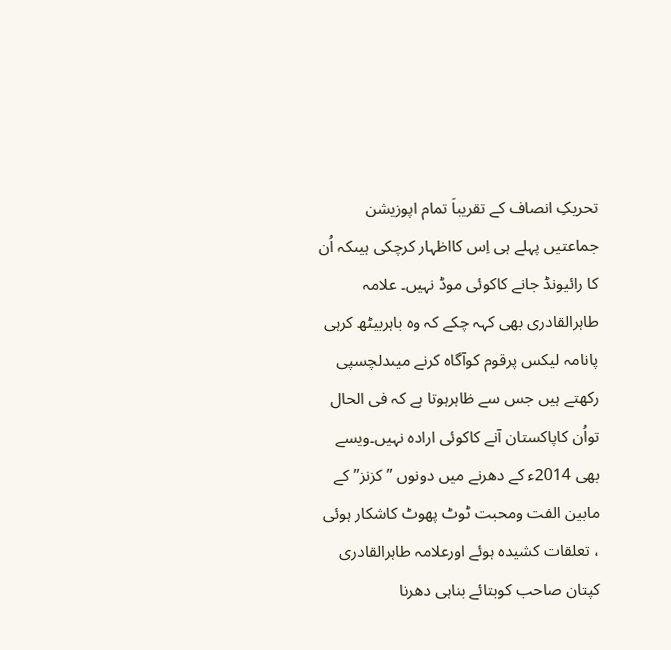تحریکِ انصاف کے تقریباَ تمام اپوزیشن جماعتیں پہلے ہی اِس کااظہار کرچکی ہیںکہ اُن کا رائیونڈ جانے کاکوئی موڈ نہیں۔ علامہ طاہرالقادری بھی کہہ چکے کہ وہ باہربیٹھ کرہی پانامہ لیکس پرقوم کوآگاہ کرنے میںدلچسپی رکھتے ہیں جس سے ظاہرہوتا ہے کہ فی الحال تواُن کاپاکستان آنے کاکوئی ارادہ نہیں۔ویسے بھی 2014ء کے دھرنے میں دونوں ” کزنز” کے مابین الفت ومحبت ٹوٹ پھوٹ کاشکار ہوئی ، تعلقات کشیدہ ہوئے اورعلامہ طاہرالقادری کپتان صاحب کوبتائے بناہی دھرنا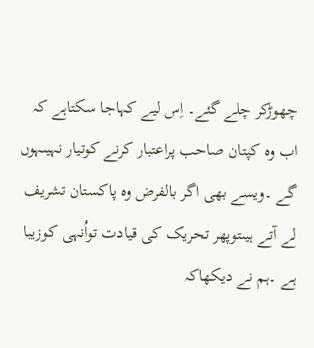چھوڑکر چلے گئے۔ اِس لیے کہاجا سکتاہے کہ اب وہ کپتان صاحب پراعتبار کرنے کوتیار نہیںہوں گے ۔ویسے بھی اگر بالفرض وہ پاکستان تشریف لے آتے ہیںتوپھر تحریک کی قیادت تواُنہی کوزیبا ہے ۔ہم نے دیکھاکہ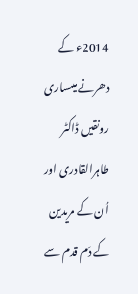2014ء کے دھرنے میںساری رونقیں ڈاکٹر طاہرالقادری اور اُن کے مریدین کے دَم قدم سے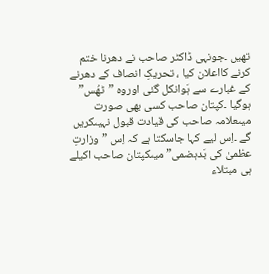تھیں ۔جونہی ڈاکٹر صاحب نے دھرنا ختم کرنے کااعلان کیا ، تحریکِ انصاف کے دھرنے کے غبارے سے ہَوانکل گئی اوروہ ”ٹھُس” ہوگیا ۔کپتان صاحب کسی بھی صورت میںعلامہ صاحب کی قیادت قبول نہیںکریں گے ۔اِس لیے کہا جاسکتا ہے کہ اِس ”وزارتِ عظمیٰ کی بَدہضمی” میںکپتان صاحب اکیلے ہی مبتلاء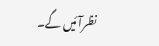نظرآئیں گے۔